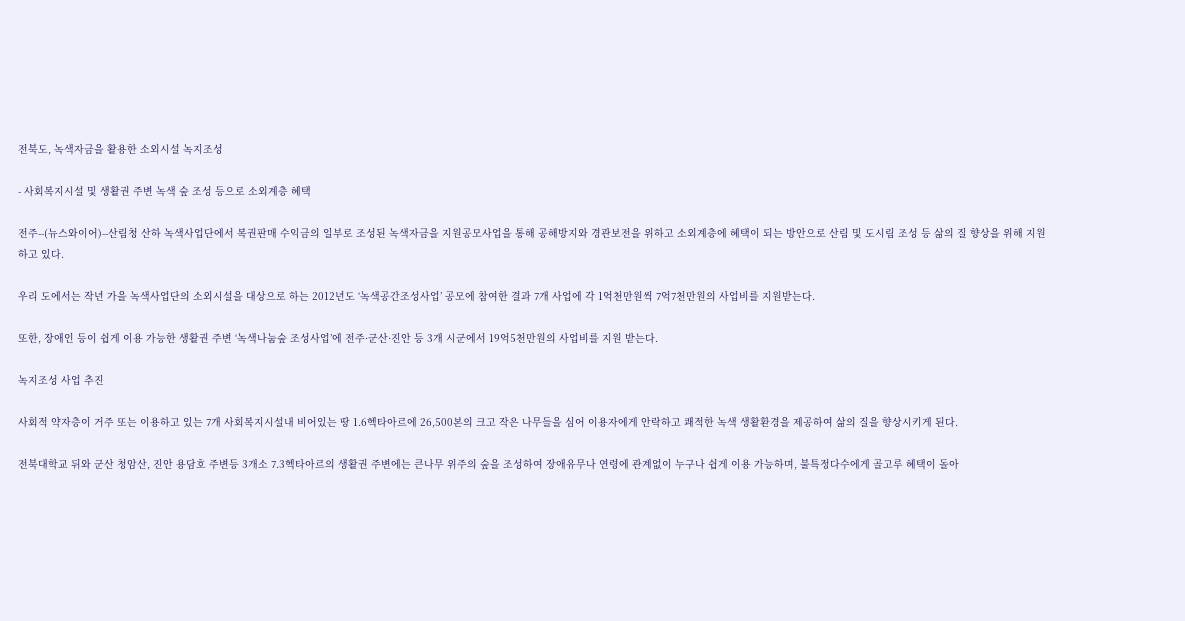전북도, 녹색자금을 활용한 소외시설 녹지조성

- 사회복지시설 및 생활권 주변 녹색 숲 조성 등으로 소외계층 혜택

전주--(뉴스와이어)--산림청 산하 녹색사업단에서 복권판매 수익금의 일부로 조성된 녹색자금을 지원공모사업을 통해 공해방지와 경관보전을 위하고 소외계층에 혜택이 되는 방안으로 산림 및 도시림 조성 등 삶의 질 향상을 위해 지원하고 있다.

우리 도에서는 작년 가을 녹색사업단의 소외시설을 대상으로 하는 2012년도 ‘녹색공간조성사업’ 공모에 참여한 결과 7개 사업에 각 1억천만원씩 7억7천만원의 사업비를 지원받는다.

또한, 장애인 등이 쉽게 이용 가능한 생활권 주변 ‘녹색나눔숲 조성사업’에 전주·군산·진안 등 3개 시군에서 19억5천만원의 사업비를 지원 받는다.

녹지조성 사업 추진

사회적 약자층이 거주 또는 이용하고 있는 7개 사회복지시설내 비어있는 땅 1.6헥타아르에 26,500본의 크고 작은 나무들을 심어 이용자에게 안락하고 쾌적한 녹색 생활환경을 제공하여 삶의 질을 향상시키게 된다.

전북대학교 뒤와 군산 청암산, 진안 용담호 주변등 3개소 7.3헥타아르의 생활권 주변에는 큰나무 위주의 숲을 조성하여 장애유무나 연령에 관계없이 누구나 쉽게 이용 가능하며, 불특정다수에게 골고루 혜택이 돌아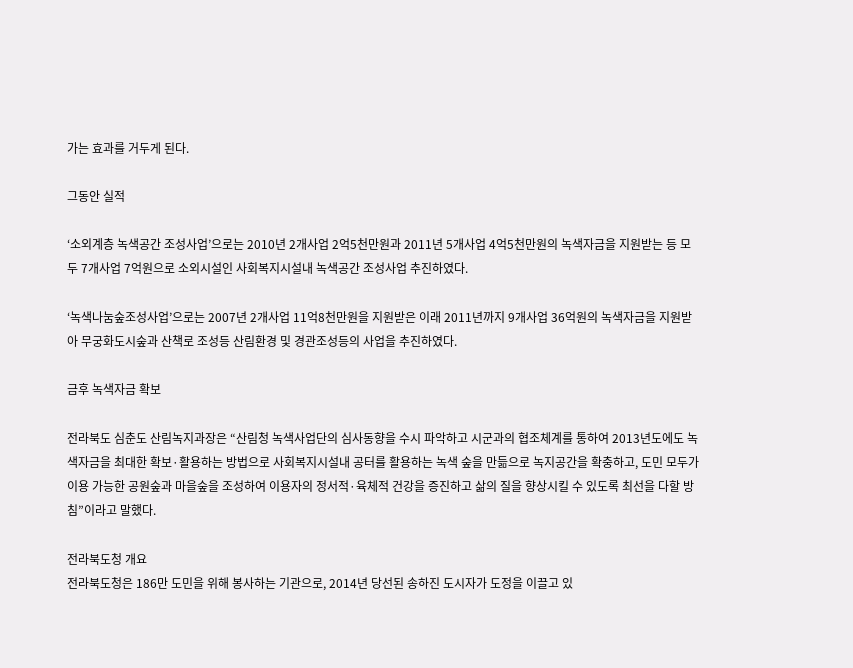가는 효과를 거두게 된다.

그동안 실적

‘소외계층 녹색공간 조성사업’으로는 2010년 2개사업 2억5천만원과 2011년 5개사업 4억5천만원의 녹색자금을 지원받는 등 모두 7개사업 7억원으로 소외시설인 사회복지시설내 녹색공간 조성사업 추진하였다.

‘녹색나눔숲조성사업’으로는 2007년 2개사업 11억8천만원을 지원받은 이래 2011년까지 9개사업 36억원의 녹색자금을 지원받아 무궁화도시숲과 산책로 조성등 산림환경 및 경관조성등의 사업을 추진하였다.

금후 녹색자금 확보

전라북도 심춘도 산림녹지과장은 “산림청 녹색사업단의 심사동향을 수시 파악하고 시군과의 협조체계를 통하여 2013년도에도 녹색자금을 최대한 확보·활용하는 방법으로 사회복지시설내 공터를 활용하는 녹색 숲을 만듦으로 녹지공간을 확충하고, 도민 모두가 이용 가능한 공원숲과 마을숲을 조성하여 이용자의 정서적·육체적 건강을 증진하고 삶의 질을 향상시킬 수 있도록 최선을 다할 방침”이라고 말했다.

전라북도청 개요
전라북도청은 186만 도민을 위해 봉사하는 기관으로, 2014년 당선된 송하진 도시자가 도정을 이끌고 있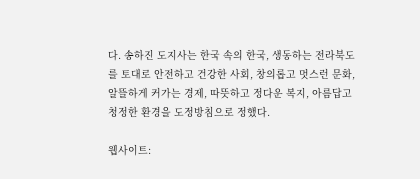다. 송하진 도지사는 한국 속의 한국, 생동하는 전라북도를 토대로 안전하고 건강한 사회, 창의롭고 멋스런 문화, 알뜰하게 커가는 경제, 따뜻하고 정다운 복지, 아름답고 청정한 환경을 도정방침으로 정했다.

웹사이트: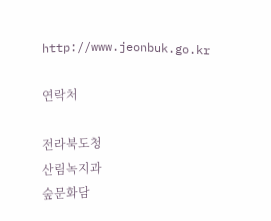http://www.jeonbuk.go.kr

연락처

전라북도청
산림녹지과
숲문화담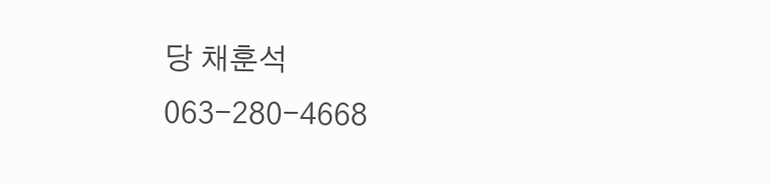당 채훈석
063-280-4668